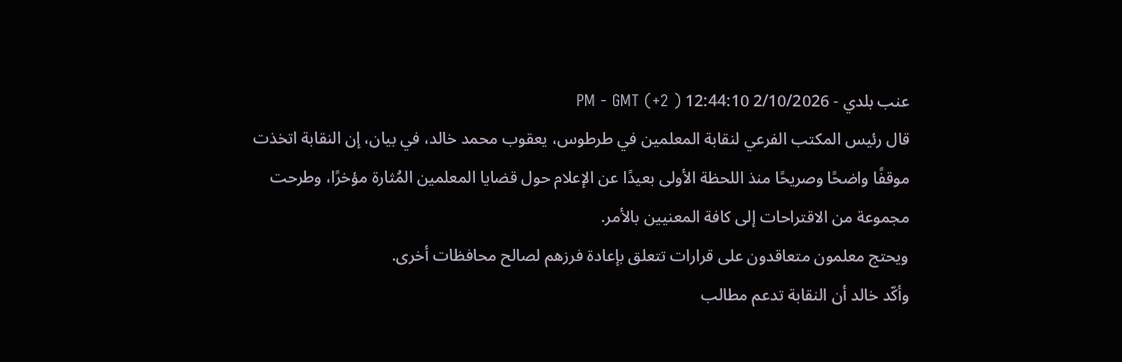عنب بلدي - 2/10/2026 12:44:10 PM - GMT (+2 )
قال رئيس المكتب الفرعي لنقابة المعلمين في طرطوس، يعقوب محمد خالد، في بيان، إن النقابة اتخذت موقفًا واضحًا وصريحًا منذ اللحظة الأولى بعيدًا عن الإعلام حول قضايا المعلمين المُثارة مؤخرًا، وطرحت مجموعة من الاقتراحات إلى كافة المعنيين بالأمر.
ويحتج معلمون متعاقدون على قرارات تتعلق بإعادة فرزهم لصالح محافظات أخرى.
وأكّد خالد أن النقابة تدعم مطالب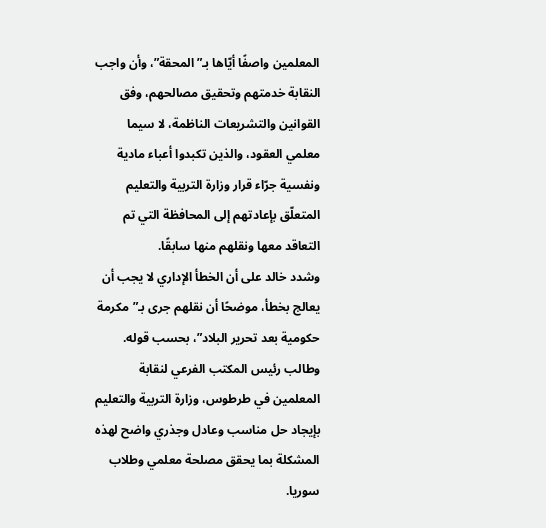المعلمين واصفًا أيّاها بـ”المحقة”، وأن واجب النقابة خدمتهم وتحقيق مصالحهم، وفق القوانين والتشريعات الناظمة، لا سيما معلمي العقود، والذين تكبدوا أعباء مادية ونفسية جرّاء قرار وزارة التربية والتعليم المتعلّق بإعادتهم إلى المحافظة التي تم التعاقد معها ونقلهم منها سابقًا.
وشدد خالد على أن الخطأ الإداري لا يجب أن يعالج بخطأ، موضحًا أن نقلهم جرى بـ”مكرمة حكومية بعد تحرير البلاد”، بحسب قوله.
وطالب رئيس المكتب الفرعي لنقابة المعلمين في طرطوس، وزارة التربية والتعليم بإيجاد حل مناسب وعادل وجذري واضح لهذه المشكلة بما يحقق مصلحة معلمي وطلاب سوريا.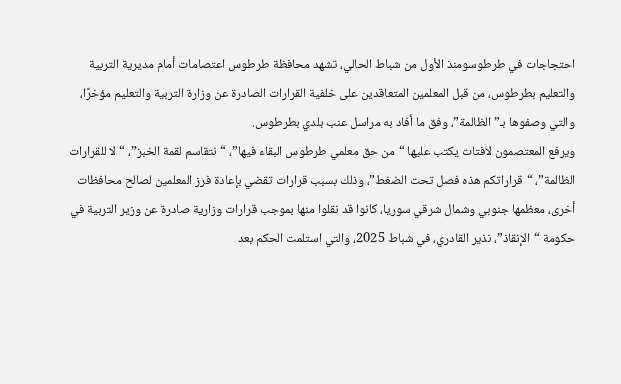احتجاجات في طرطوسومنذ الأول من شباط الحالي، تشهد محافظة طرطوس اعتصامات أمام مديرية التربية والتعليم بطرطوس، من قبل المعلمين المتعاقدين على خلفية القرارات الصادرة عن وزارة التربية والتعليم مؤخرًا، والتي وصفوها بـ”الظالمة”، وفق ما أفاد به مراسل عنب بلدي بطرطوس.
ويرفع المعتصمون لافتات يكتب عليها “من حق معلمي طرطوس البقاء فيها”، “نتقاسم لقمة الخبز”، “لا للقرارات الظالمة”، “قراراتكم هذه فصل تحت الضغط”، وذلك بسبب قرارات تقضي بإعادة فرز المعلمين لصالح محافظات أخرى، معظمها جنوبي وشمال شرقي سوريا، كانوا قد نقلوا منها بموجب قرارات وزارية صادرة عن وزير التربية في حكومة “الإنقاذ”، نذير القادري، في شباط 2025، والتي استلمت الحكم بعد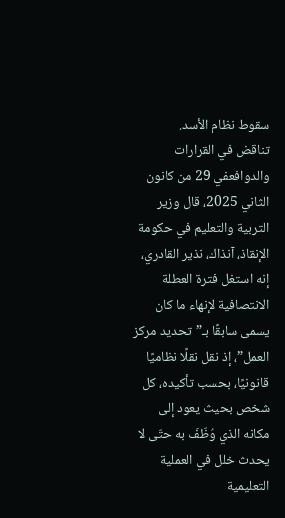سقوط نظام الأسد.
تناقض في القرارات والدوافعفي 29 من كانون الثاني 2025، قال وزير التربية والتعليم في حكومة الإنقاذ، آنذاك، نذير القادري، إنه استغل فترة العطلة الانتصافية لإنهاء ما كان يسمى سابقًا بـ”تحديد مركز العمل”، إذ نقل نقلًا نظاميًا قانونيًا، بحسب تأكيده، كل شخص بحيث يعود إلى مكانه الذي وُظّفَ به حتّى لا يحدث خلل في العملية التعليمية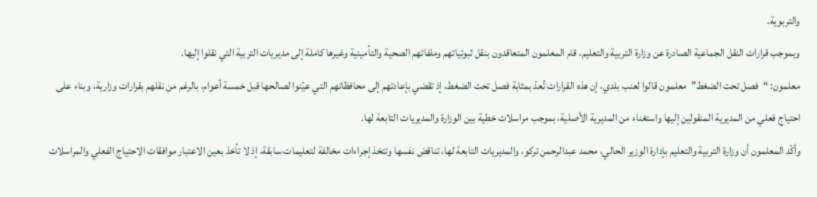والتربوية.
وبموجب قرارات النقل الجماعية الصادرة عن وزارة التربية والتعليم، قام المعلمون المتعاقدون بنقل ثبوتياتهم وملفاتهم الصحية والتأمينية وغيرها كاملة إلى مديريات التربية التي نقلوا إليها.
معلمون: “فصل تحت الضغط”معلمون قالوا لعنب بلدي، إن هذه القرارات تُعدّ بمثابة فصل تحت الضغط، إذ تقضي بإعادتهم إلى محافظاتهم التي عيّنوا لصالحها قبل خمسة أعوام، بالرغم من نقلهم بقرارات وزارية، وبناء على احتياج فعلي من المديرية المنقولين إليها واستغناء من المديرية الأصلية، بموجب مراسلات خطية بين الوزارة والمديريات التابعة لها.
وأكّد المعلمون أن وزارة التربية والتعليم بإدارة الوزير الحالي، محمد عبدالرحمن تركو، والمديريات التابعة لها، تناقض نفسها وتتخذ إجراءات مخالفة لتعليمات سابقة، إذ لا تأخذ بعين الاعتبار موافقات الاحتياج الفعلي والمراسلات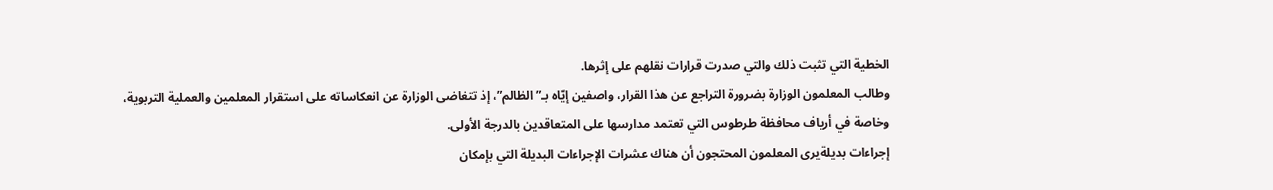الخطية التي تثبت ذلك والتي صدرت قرارات نقلهم على إثرها.
وطالب المعلمون الوزارة بضرورة التراجع عن هذا القرار، واصفين إيّاه بـ”الظالم”، إذ تتغاضى الوزارة عن انعكاساته على استقرار المعلمين والعملية التربوية، وخاصة في أرياف محافظة طرطوس التي تعتمد مدارسها على المتعاقدين بالدرجة الأولى.
إجراءات بديلةيرى المعلمون المحتجون أن هناك عشرات الإجراءات البديلة التي بإمكان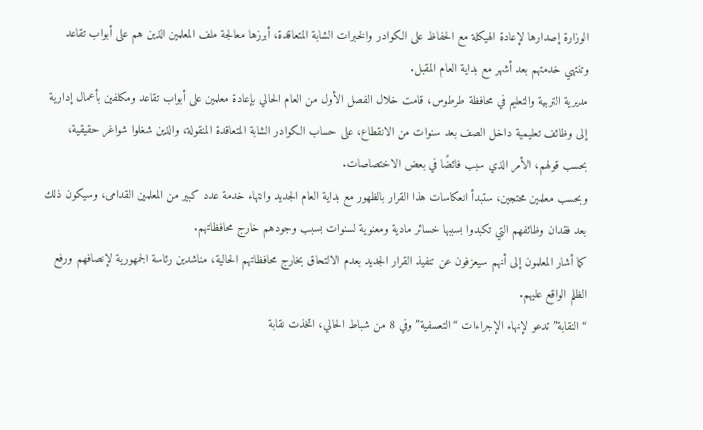الوزارة إصدارها لإعادة الهيكلة مع الحفاظ على الكوادر والخبرات الشابة المتعاقدة، أبرزها معالجة ملف المعلمين الذين هم على أبواب تقاعد وتنتهي خدمتهم بعد أشهر مع بداية العام المقبل.
مديرية التربية والتعليم في محافظة طرطوس، قامت خلال الفصل الأول من العام الحالي بإعادة معلمين على أبواب تقاعد ومكلفين بأعمال إدارية إلى وظائف تعليمية داخل الصف بعد سنوات من الانقطاع، على حساب الكوادر الشابة المتعاقدة المنقولة، والذين شغلوا شواغر حقيقية، بحسب قولهم، الأمر الذي سبب فائضًا في بعض الاختصاصات.
وبحسب معلمين محتجين، ستبدأ انعكاسات هذا القرار بالظهور مع بداية العام الجديد وانتهاء خدمة عدد كبير من المعلمين القدامى، وسيكون ذلك بعد فقدان وظائفهم التي تكبدوا بسببها خسائر مادية ومعنوية لسنوات بسبب وجودهم خارج محافظاتهم.
كما أشار المعلمون إلى أنهم سيعزفون عن تنفيذ القرار الجديد بعدم الالتحاق بخارج محافظاتهم الحالية، مناشدين رئاسة الجمهورية لإنصافهم ورفع الظلم الواقع عليهم.
“النقابة” تدعو لإنهاء الإجراءات “التعسفية”وفي 8 من شباط الحالي، اتخذت نقابة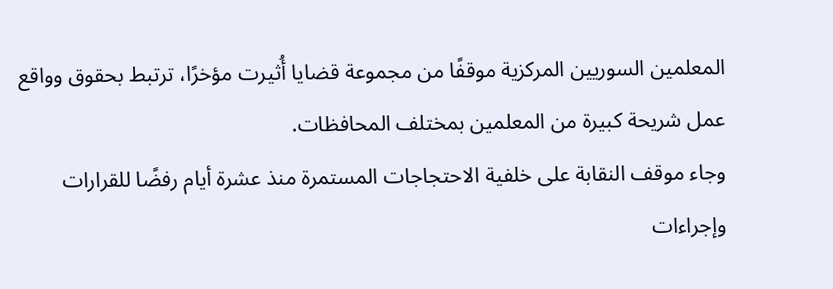المعلمين السوريين المركزية موقفًا من مجموعة قضايا أُثيرت مؤخرًا، ترتبط بحقوق وواقع عمل شريحة كبيرة من المعلمين بمختلف المحافظات.
وجاء موقف النقابة على خلفية الاحتجاجات المستمرة منذ عشرة أيام رفضًا للقرارات وإجراءات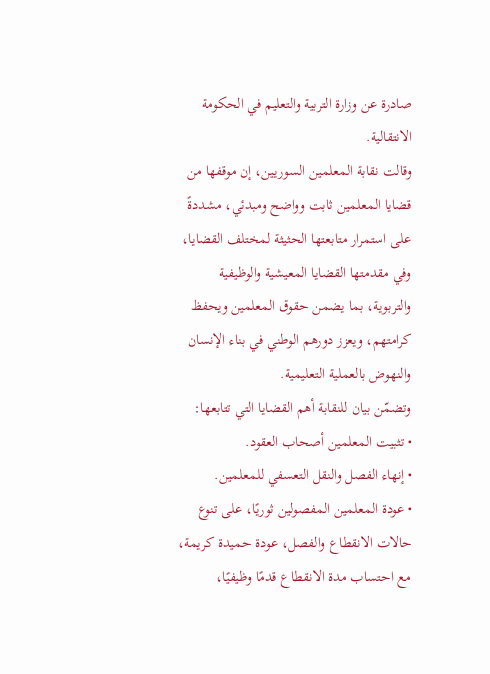صادرة عن وزارة التربية والتعليم في الحكومة الانتقالية.
وقالت نقابة المعلمين السوريين، إن موقفها من قضايا المعلمين ثابت وواضح ومبدئي، مشددةً على استمرار متابعتها الحثيثة لمختلف القضايا، وفي مقدمتها القضايا المعيشية والوظيفية والتربوية، بما يضمن حقوق المعلمين ويحفظ كرامتهم، ويعزز دورهم الوطني في بناء الإنسان والنهوض بالعملية التعليمية.
وتضمّن بيان للنقابة أهم القضايا التي تتابعها:
• تثبيت المعلمين أصحاب العقود.
• إنهاء الفصل والنقل التعسفي للمعلمين.
• عودة المعلمين المفصولين ثوريًا، على تنوع حالات الانقطاع والفصل، عودة حميدة كريمة، مع احتساب مدة الانقطاع قدمًا وظيفيًا،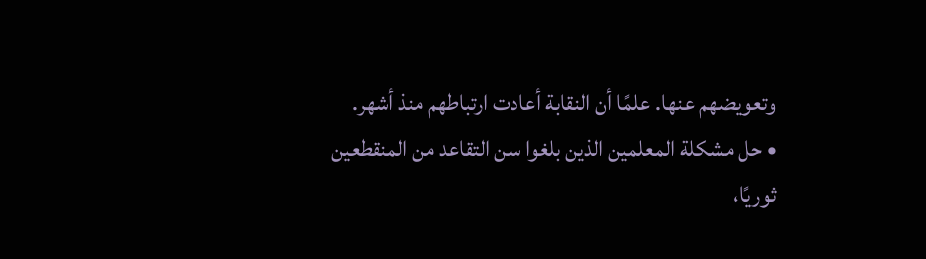وتعويضهم عنها. علمًا أن النقابة أعادت ارتباطهم منذ أشهر.
• حل مشكلة المعلمين الذين بلغوا سن التقاعد من المنقطعين ثوريًا،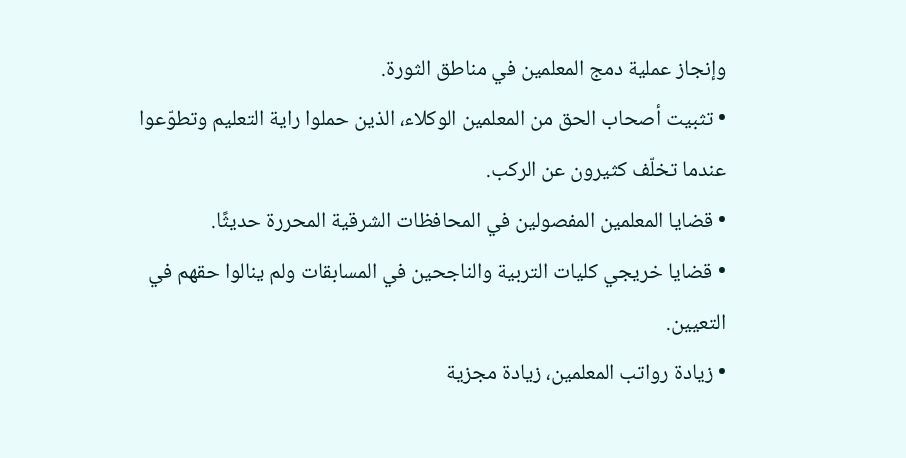وإنجاز عملية دمج المعلمين في مناطق الثورة.
• تثبيت أصحاب الحق من المعلمين الوكلاء، الذين حملوا راية التعليم وتطوّعوا عندما تخلّف كثيرون عن الركب.
• قضايا المعلمين المفصولين في المحافظات الشرقية المحررة حديثًا.
• قضايا خريجي كليات التربية والناجحين في المسابقات ولم ينالوا حقهم في التعيين.
• زيادة رواتب المعلمين، زيادة مجزية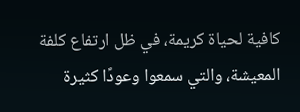كافية لحياة كريمة، في ظل ارتفاع كلفة المعيشة، والتي سمعوا وعودًا كثيرة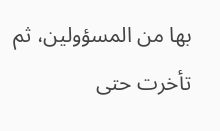بها من المسؤولين، ثم تأخرت حتى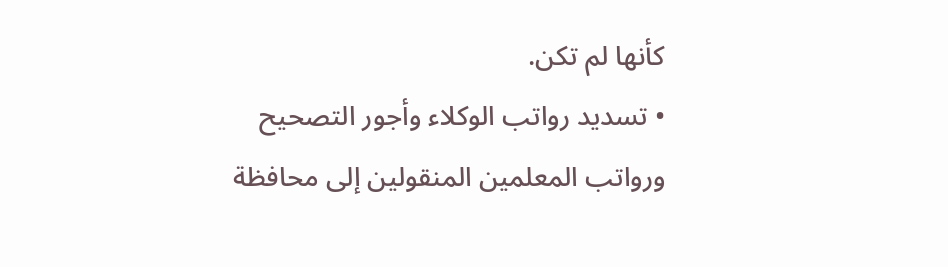كأنها لم تكن.
• تسديد رواتب الوكلاء وأجور التصحيح ورواتب المعلمين المنقولين إلى محافظة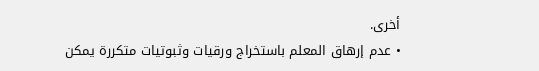أخرى.
• عدم إرهاق المعلم باستخراج ورقيات وثبوتيات متكررة يمكن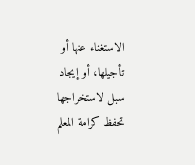الاستغناء عنها أو تأجيلها، أو إيجاد سبل لاستخراجها تحفظ كرامة المعلم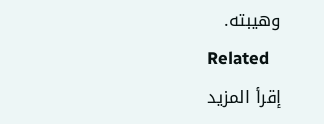وهيبته.
Related
إقرأ المزيد